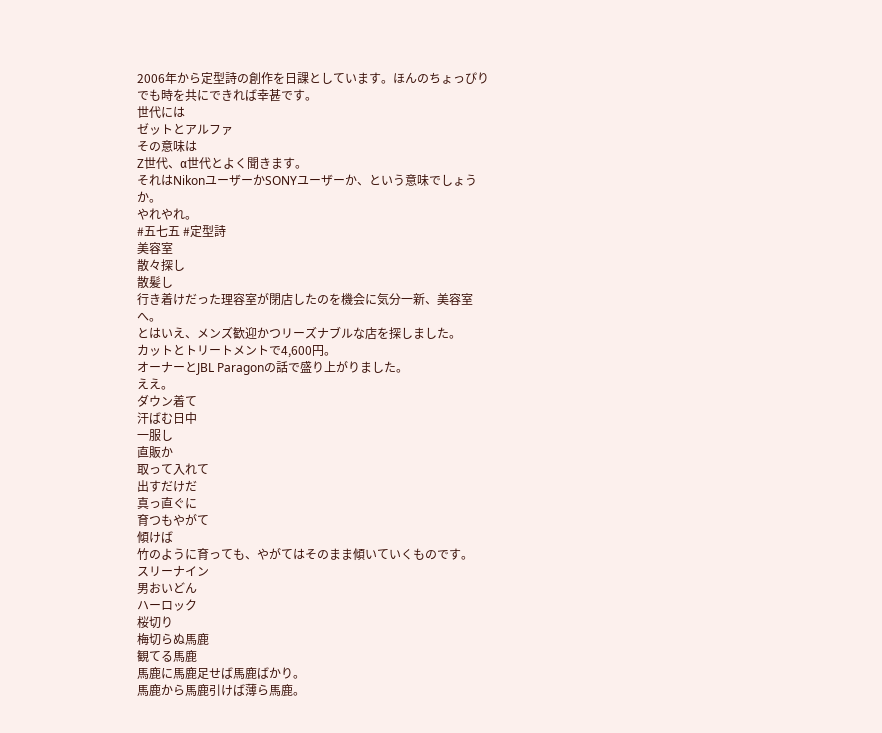2006年から定型詩の創作を日課としています。ほんのちょっぴりでも時を共にできれば幸甚です。
世代には
ゼットとアルファ
その意味は
Z世代、α世代とよく聞きます。
それはNikonユーザーかSONYユーザーか、という意味でしょうか。
やれやれ。
#五七五 #定型詩
美容室
散々探し
散髪し
行き着けだった理容室が閉店したのを機会に気分一新、美容室へ。
とはいえ、メンズ歓迎かつリーズナブルな店を探しました。
カットとトリートメントで4,600円。
オーナーとJBL Paragonの話で盛り上がりました。
ええ。
ダウン着て
汗ばむ日中
一服し
直販か
取って入れて
出すだけだ
真っ直ぐに
育つもやがて
傾けば
竹のように育っても、やがてはそのまま傾いていくものです。
スリーナイン
男おいどん
ハーロック
桜切り
梅切らぬ馬鹿
観てる馬鹿
馬鹿に馬鹿足せば馬鹿ばかり。
馬鹿から馬鹿引けば薄ら馬鹿。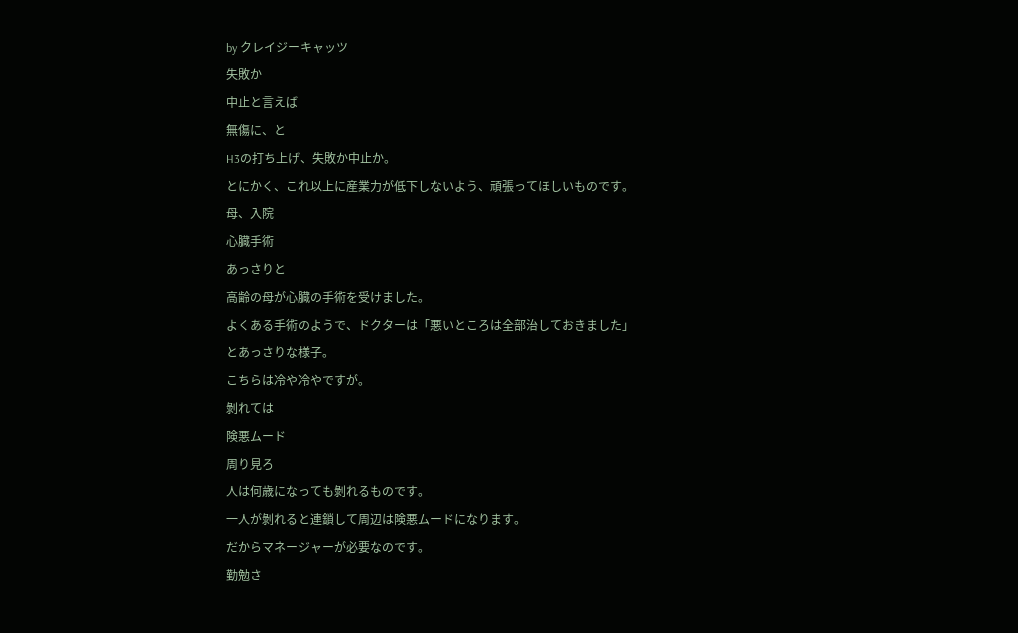by クレイジーキャッツ
失敗か
中止と言えば
無傷に、と
H3の打ち上げ、失敗か中止か。
とにかく、これ以上に産業力が低下しないよう、頑張ってほしいものです。
母、入院
心臓手術
あっさりと
高齢の母が心臓の手術を受けました。
よくある手術のようで、ドクターは「悪いところは全部治しておきました」とあっさりな様子。
こちらは冷や冷やですが。
剝れては
険悪ムード
周り見ろ
人は何歳になっても剝れるものです。
一人が剝れると連鎖して周辺は険悪ムードになります。
だからマネージャーが必要なのです。
勤勉さ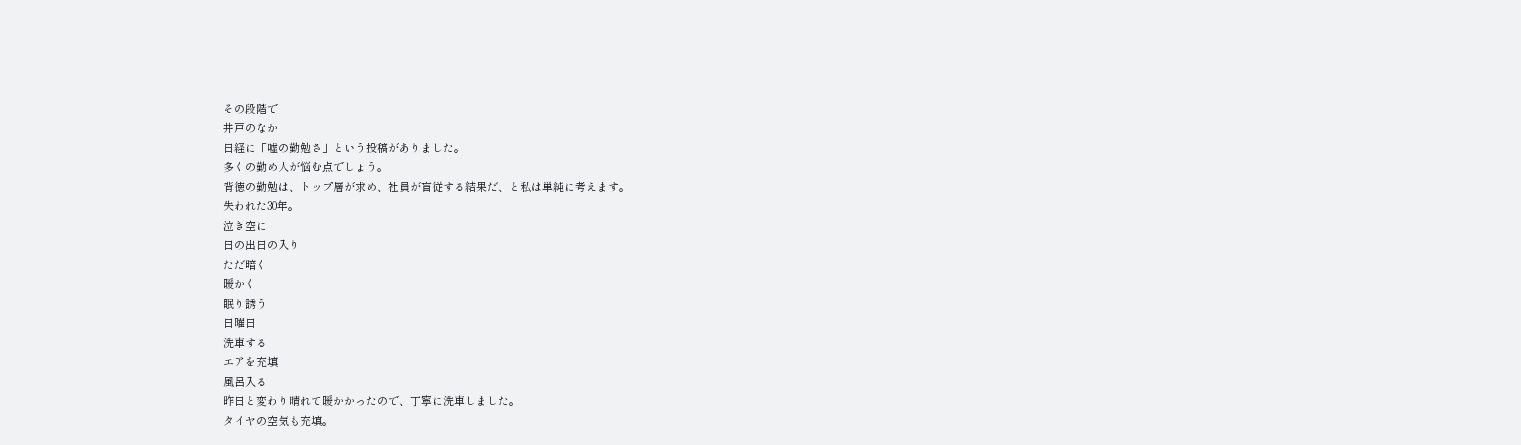その段階で
井戸のなか
日経に「嘘の勤勉さ」という投稿がありました。
多くの勤め人が悩む点でしょう。
背徳の勤勉は、トップ層が求め、社員が盲従する結果だ、と私は単純に考えます。
失われた30年。
泣き空に
日の出日の入り
ただ暗く
暖かく
眠り誘う
日曜日
洗車する
エアを充填
風呂入る
昨日と変わり晴れて暖かかったので、丁寧に洗車しました。
タイヤの空気も充填。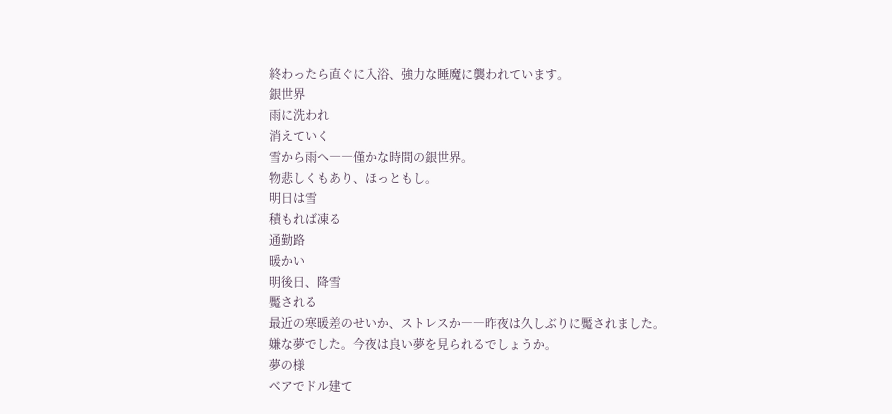終わったら直ぐに入浴、強力な睡魔に襲われています。
銀世界
雨に洗われ
消えていく
雪から雨へ――僅かな時間の銀世界。
物悲しくもあり、ほっともし。
明日は雪
積もれば凍る
通勤路
暖かい
明後日、降雪
魘される
最近の寒暖差のせいか、ストレスか――昨夜は久しぶりに魘されました。
嫌な夢でした。今夜は良い夢を見られるでしょうか。
夢の様
ベアでドル建て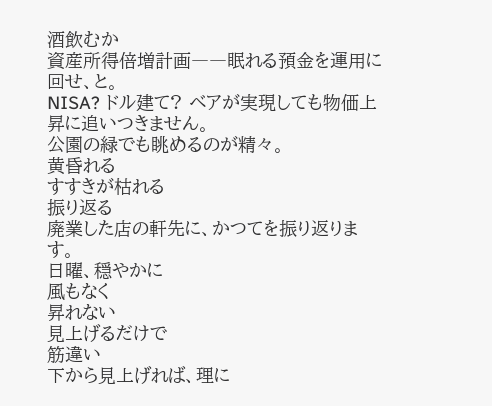酒飲むか
資産所得倍増計画――眠れる預金を運用に回せ、と。
NISA? ドル建て? ベアが実現しても物価上昇に追いつきません。
公園の緑でも眺めるのが精々。
黄昏れる
すすきが枯れる
振り返る
廃業した店の軒先に、かつてを振り返ります。
日曜、穏やかに
風もなく
昇れない
見上げるだけで
筋違い
下から見上げれば、理に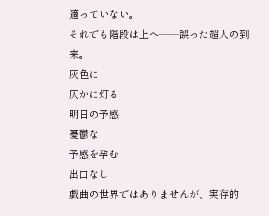適っていない。
それでも階段は上へ――誤った超人の到来。
灰色に
仄かに灯る
明日の予感
憂鬱な
予感を孕む
出口なし
戯曲の世界ではありませんが、実存的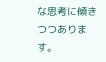な思考に傾きつつあります。